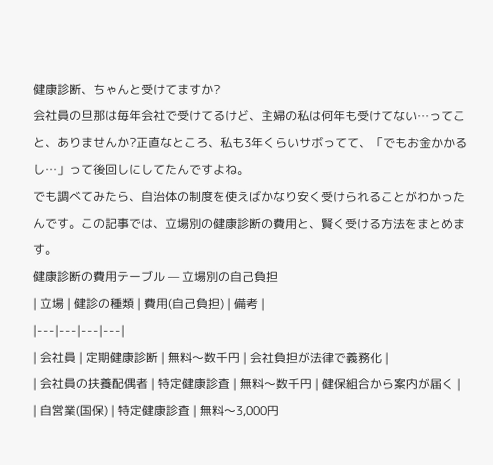健康診断、ちゃんと受けてますか?
会社員の旦那は毎年会社で受けてるけど、主婦の私は何年も受けてない…ってこと、ありませんか?正直なところ、私も3年くらいサボってて、「でもお金かかるし…」って後回しにしてたんですよね。
でも調べてみたら、自治体の制度を使えばかなり安く受けられることがわかったんです。この記事では、立場別の健康診断の費用と、賢く受ける方法をまとめます。
健康診断の費用テーブル — 立場別の自己負担
| 立場 | 健診の種類 | 費用(自己負担) | 備考 |
|---|---|---|---|
| 会社員 | 定期健康診断 | 無料〜数千円 | 会社負担が法律で義務化 |
| 会社員の扶養配偶者 | 特定健康診査 | 無料〜数千円 | 健保組合から案内が届く |
| 自営業(国保) | 特定健康診査 | 無料〜3,000円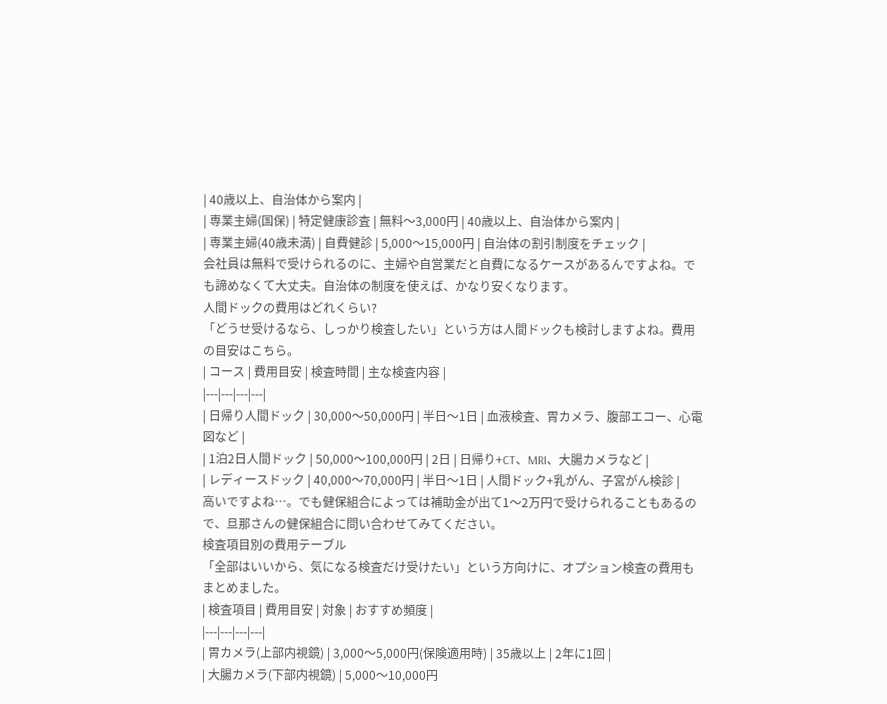| 40歳以上、自治体から案内 |
| 専業主婦(国保) | 特定健康診査 | 無料〜3,000円 | 40歳以上、自治体から案内 |
| 専業主婦(40歳未満) | 自費健診 | 5,000〜15,000円 | 自治体の割引制度をチェック |
会社員は無料で受けられるのに、主婦や自営業だと自費になるケースがあるんですよね。でも諦めなくて大丈夫。自治体の制度を使えば、かなり安くなります。
人間ドックの費用はどれくらい?
「どうせ受けるなら、しっかり検査したい」という方は人間ドックも検討しますよね。費用の目安はこちら。
| コース | 費用目安 | 検査時間 | 主な検査内容 |
|---|---|---|---|
| 日帰り人間ドック | 30,000〜50,000円 | 半日〜1日 | 血液検査、胃カメラ、腹部エコー、心電図など |
| 1泊2日人間ドック | 50,000〜100,000円 | 2日 | 日帰り+CT、MRI、大腸カメラなど |
| レディースドック | 40,000〜70,000円 | 半日〜1日 | 人間ドック+乳がん、子宮がん検診 |
高いですよね…。でも健保組合によっては補助金が出て1〜2万円で受けられることもあるので、旦那さんの健保組合に問い合わせてみてください。
検査項目別の費用テーブル
「全部はいいから、気になる検査だけ受けたい」という方向けに、オプション検査の費用もまとめました。
| 検査項目 | 費用目安 | 対象 | おすすめ頻度 |
|---|---|---|---|
| 胃カメラ(上部内視鏡) | 3,000〜5,000円(保険適用時) | 35歳以上 | 2年に1回 |
| 大腸カメラ(下部内視鏡) | 5,000〜10,000円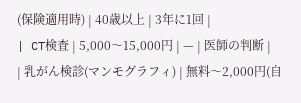(保険適用時) | 40歳以上 | 3年に1回 |
| CT検査 | 5,000〜15,000円 | — | 医師の判断 |
| 乳がん検診(マンモグラフィ) | 無料〜2,000円(自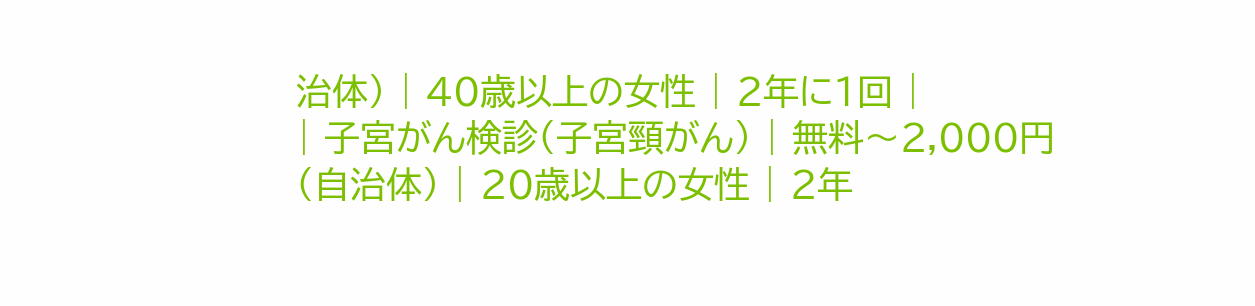治体) | 40歳以上の女性 | 2年に1回 |
| 子宮がん検診(子宮頸がん) | 無料〜2,000円(自治体) | 20歳以上の女性 | 2年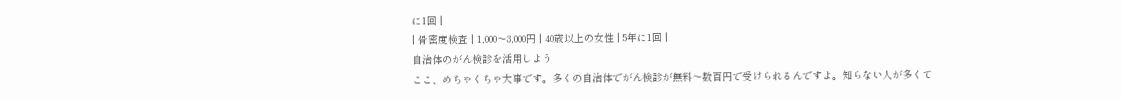に1回 |
| 骨密度検査 | 1,000〜3,000円 | 40歳以上の女性 | 5年に1回 |
自治体のがん検診を活用しよう
ここ、めちゃくちゃ大事です。多くの自治体でがん検診が無料〜数百円で受けられるんですよ。知らない人が多くて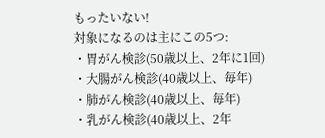もったいない!
対象になるのは主にこの5つ:
・胃がん検診(50歳以上、2年に1回)
・大腸がん検診(40歳以上、毎年)
・肺がん検診(40歳以上、毎年)
・乳がん検診(40歳以上、2年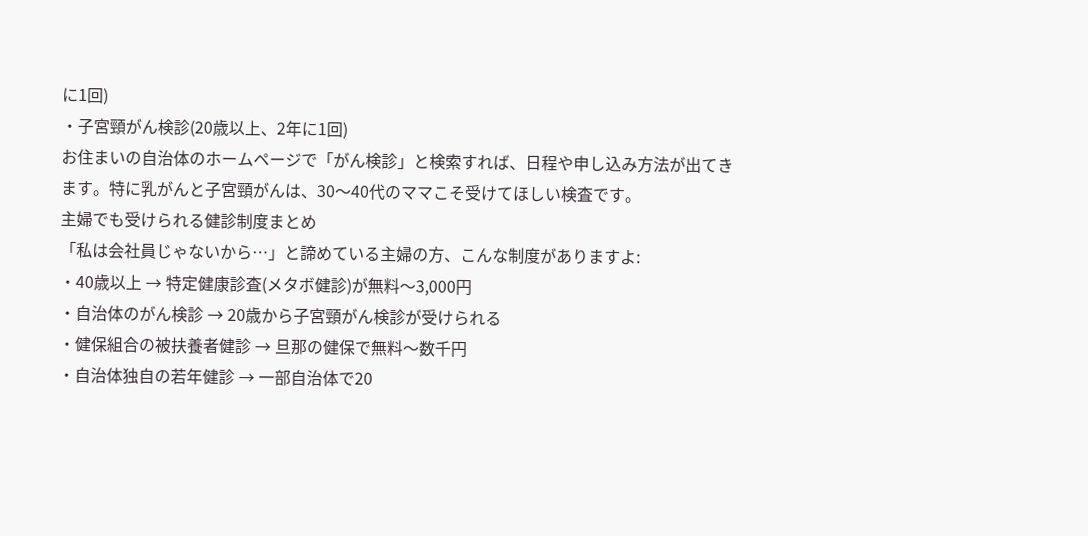に1回)
・子宮頸がん検診(20歳以上、2年に1回)
お住まいの自治体のホームページで「がん検診」と検索すれば、日程や申し込み方法が出てきます。特に乳がんと子宮頸がんは、30〜40代のママこそ受けてほしい検査です。
主婦でも受けられる健診制度まとめ
「私は会社員じゃないから…」と諦めている主婦の方、こんな制度がありますよ:
・40歳以上 → 特定健康診査(メタボ健診)が無料〜3,000円
・自治体のがん検診 → 20歳から子宮頸がん検診が受けられる
・健保組合の被扶養者健診 → 旦那の健保で無料〜数千円
・自治体独自の若年健診 → 一部自治体で20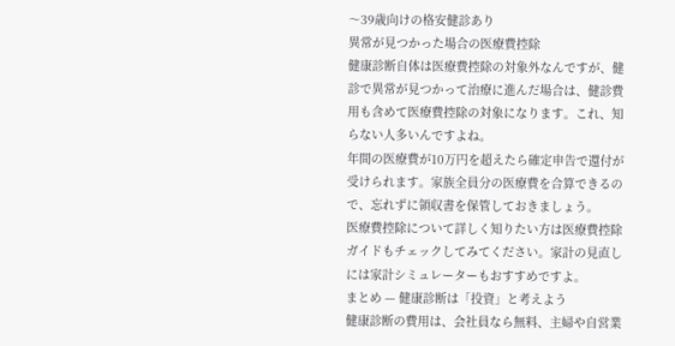〜39歳向けの格安健診あり
異常が見つかった場合の医療費控除
健康診断自体は医療費控除の対象外なんですが、健診で異常が見つかって治療に進んだ場合は、健診費用も含めて医療費控除の対象になります。これ、知らない人多いんですよね。
年間の医療費が10万円を超えたら確定申告で還付が受けられます。家族全員分の医療費を合算できるので、忘れずに領収書を保管しておきましょう。
医療費控除について詳しく知りたい方は医療費控除ガイドもチェックしてみてください。家計の見直しには家計シミュレーターもおすすめですよ。
まとめ — 健康診断は「投資」と考えよう
健康診断の費用は、会社員なら無料、主婦や自営業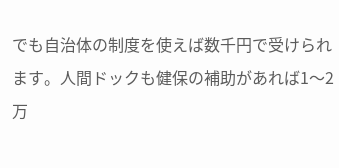でも自治体の制度を使えば数千円で受けられます。人間ドックも健保の補助があれば1〜2万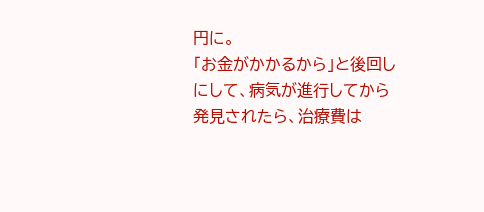円に。
「お金がかかるから」と後回しにして、病気が進行してから発見されたら、治療費は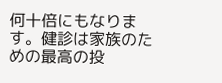何十倍にもなります。健診は家族のための最高の投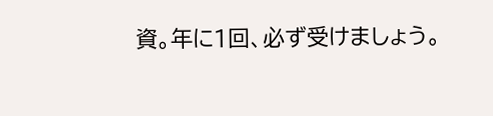資。年に1回、必ず受けましょう。